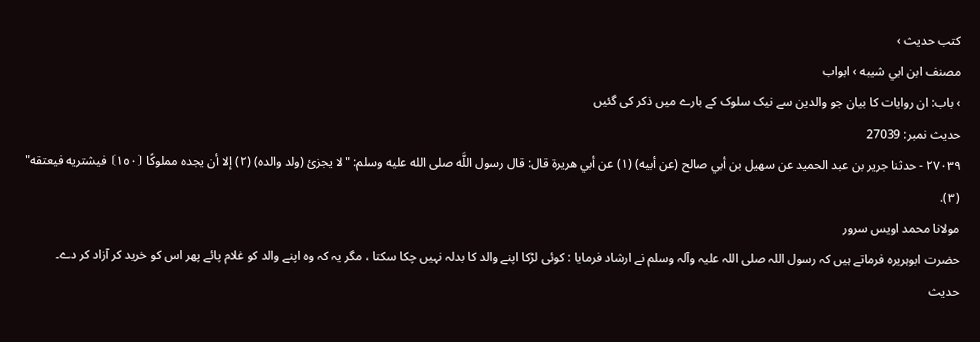کتب حدیث ›
مصنف ابن ابي شيبه › ابواب
› باب: ان روایات کا بیان جو والدین سے نیک سلوک کے بارے میں ذکر کی گئیں
حدیث نمبر: 27039
٢٧٠٣٩ - حدثنا جرير بن عبد الحميد عن سهيل بن أبي صالح (عن أبيه) (١) عن أبي هريرة قال: قال رسول اللَّه صلى الله عليه وسلم: "لا يجزئ (ولد والده) (٢) إلا أن يجده مملوكًا ⦗١٥٠⦘ فيشتريه فيعتقه" (٣).
مولانا محمد اویس سرور
حضرت ابوہریرہ فرماتے ہیں کہ رسول اللہ صلی اللہ علیہ وآلہ وسلم نے ارشاد فرمایا : کوئی لڑکا اپنے والد کا بدلہ نہیں چکا سکتا ، مگر یہ کہ وہ اپنے والد کو غلام پائے پھر اس کو خرید کر آزاد کر دے۔
حدیث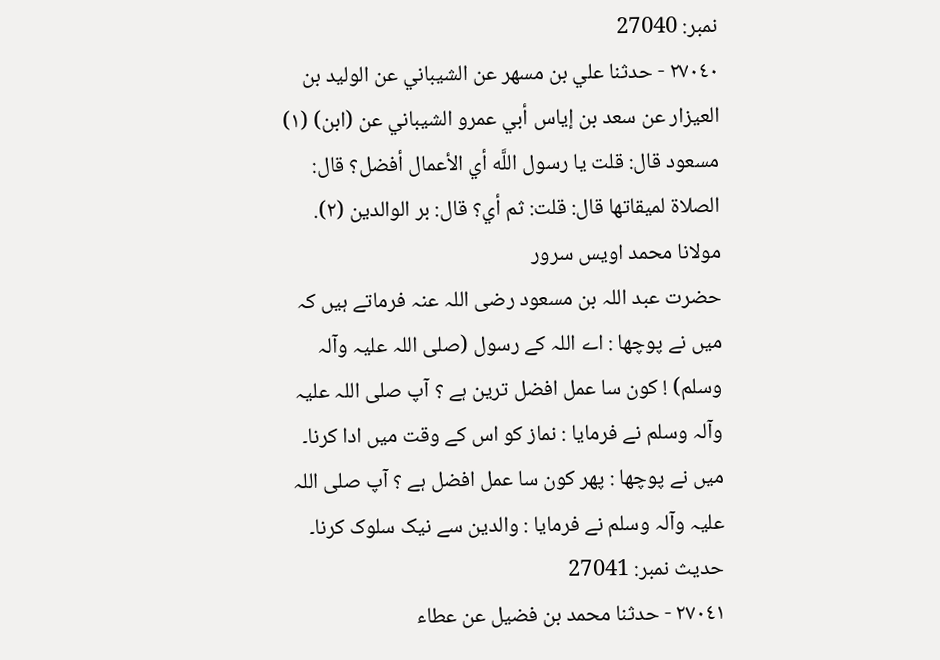نمبر: 27040
٢٧٠٤٠ - حدثنا علي بن مسهر عن الشيباني عن الوليد بن العيزار عن سعد بن إياس أبي عمرو الشيباني عن (ابن) (١) مسعود قال: قلت يا رسول اللَّه أي الأعمال أفضل؟ قال: الصلاة لميقاتها قال: قلت: ثم أي؟ قال: بر الوالدين (٢).
مولانا محمد اویس سرور
حضرت عبد اللہ بن مسعود رضی اللہ عنہ فرماتے ہیں کہ میں نے پوچھا : اے اللہ کے رسول (صلی اللہ علیہ وآلہ وسلم) ! کون سا عمل افضل ترین ہے ؟ آپ صلی اللہ علیہ وآلہ وسلم نے فرمایا : نماز کو اس کے وقت میں ادا کرنا۔ میں نے پوچھا : پھر کون سا عمل افضل ہے ؟ آپ صلی اللہ علیہ وآلہ وسلم نے فرمایا : والدین سے نیک سلوک کرنا۔
حدیث نمبر: 27041
٢٧٠٤١ - حدثنا محمد بن فضيل عن عطاء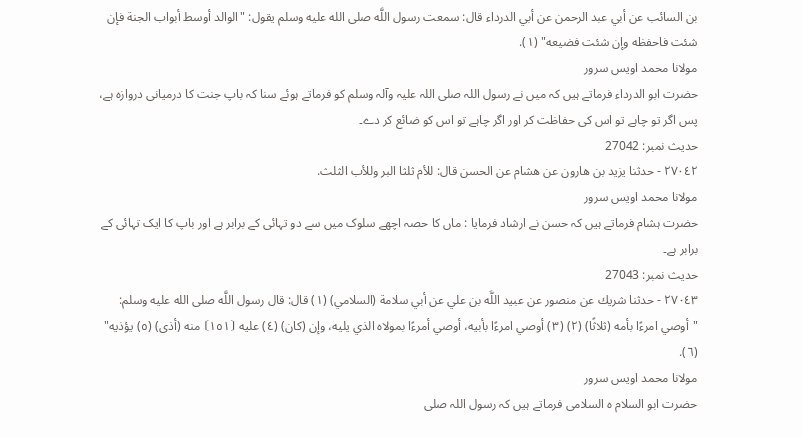بن السائب عن أبي عبد الرحمن عن أبي الدرداء قال: سمعت رسول اللَّه صلى الله عليه وسلم يقول: "الوالد أوسط أبواب الجنة فإن شئت فاحفظه وإن شئت فضيعه" (١).
مولانا محمد اویس سرور
حضرت ابو الدرداء فرماتے ہیں کہ میں نے رسول اللہ صلی اللہ علیہ وآلہ وسلم کو فرماتے ہوئے سنا کہ باپ جنت کا درمیانی دروازہ ہے، پس اگر تو چاہے تو اس کی حفاظت کر اور اگر چاہے تو اس کو ضائع کر دے۔
حدیث نمبر: 27042
٢٧٠٤٢ - حدثنا يزيد بن هارون عن هشام عن الحسن قال: للأم ثلثا البر وللأب الثلث.
مولانا محمد اویس سرور
حضرت ہشام فرماتے ہیں کہ حسن نے ارشاد فرمایا : ماں کا حصہ اچھے سلوک میں سے دو تہائی کے برابر ہے اور باپ کا ایک تہائی کے برابر ہے۔
حدیث نمبر: 27043
٢٧٠٤٣ - حدثنا شريك عن منصور عن عبيد اللَّه بن علي عن أبي سلامة (السلامي) (١) قال: قال رسول اللَّه صلى الله عليه وسلم: "أوصي امرءًا بأمه (ثلاثًا) (٢) (٣) أوصي امرءًا بأبيه، أوصي أمرءًا بمولاه الذي يليه، وإن (كان) (٤) عليه ⦗١٥١⦘ منه (أذى) (٥) يؤذيه" (٦).
مولانا محمد اویس سرور
حضرت ابو السلام ہ السلامی فرماتے ہیں کہ رسول اللہ صلی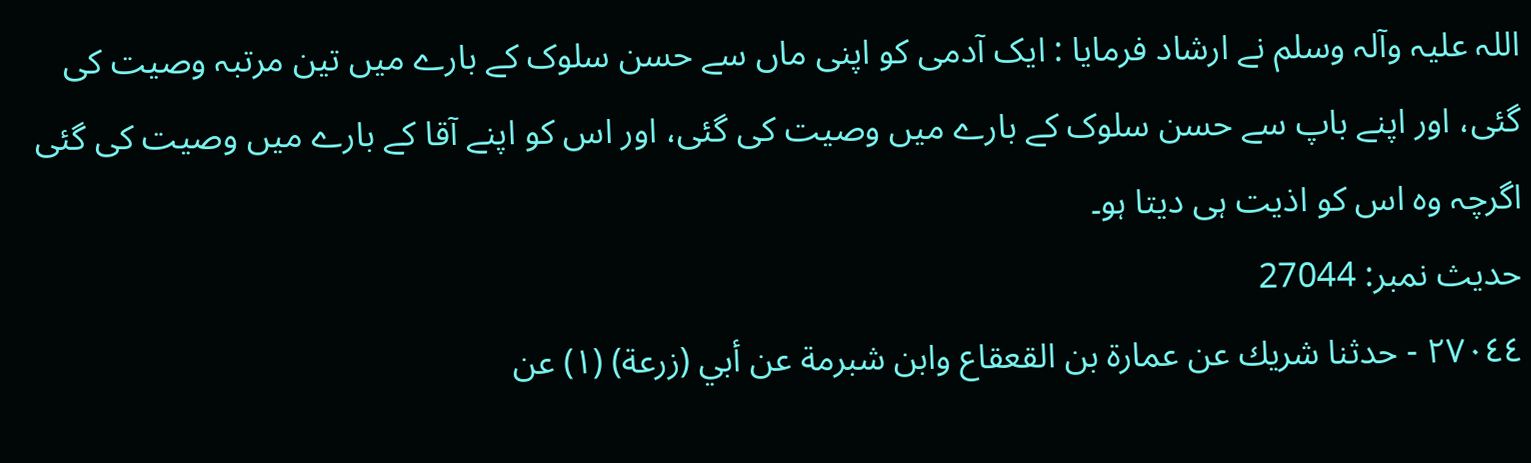اللہ علیہ وآلہ وسلم نے ارشاد فرمایا : ایک آدمی کو اپنی ماں سے حسن سلوک کے بارے میں تین مرتبہ وصیت کی گئی، اور اپنے باپ سے حسن سلوک کے بارے میں وصیت کی گئی، اور اس کو اپنے آقا کے بارے میں وصیت کی گئی اگرچہ وہ اس کو اذیت ہی دیتا ہو۔
حدیث نمبر: 27044
٢٧٠٤٤ - حدثنا شريك عن عمارة بن القعقاع وابن شبرمة عن أبي (زرعة) (١) عن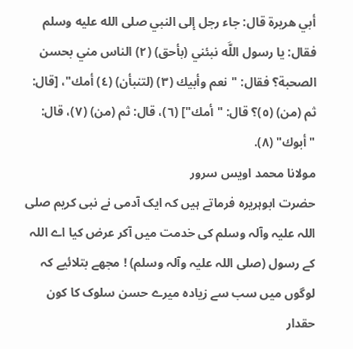أبي هريرة قال: جاء رجل إلى النبي صلى الله عليه وسلم فقال: يا رسول اللَّه نبئني (بأحق) (٢) الناس مني بحسن الصحبة؟ فقال: "نعم وأبيك (٣) (لتنبأن) (٤) أمك"، [قال: ثم (من) (٥)؟ قال: "أمك"] (٦)، قال: ثم (من) (٧)، قال: "أبوك" (٨).
مولانا محمد اویس سرور
حضرت ابوہریرہ فرماتے ہیں کہ ایک آدمی نے نبی کریم صلی اللہ علیہ وآلہ وسلم کی خدمت میں آکر عرض کیا اے اللہ کے رسول (صلی اللہ علیہ وآلہ وسلم) ! مجھے بتلائیے کہ لوگوں میں سب سے زیادہ میرے حسن سلوک کا کون حقدار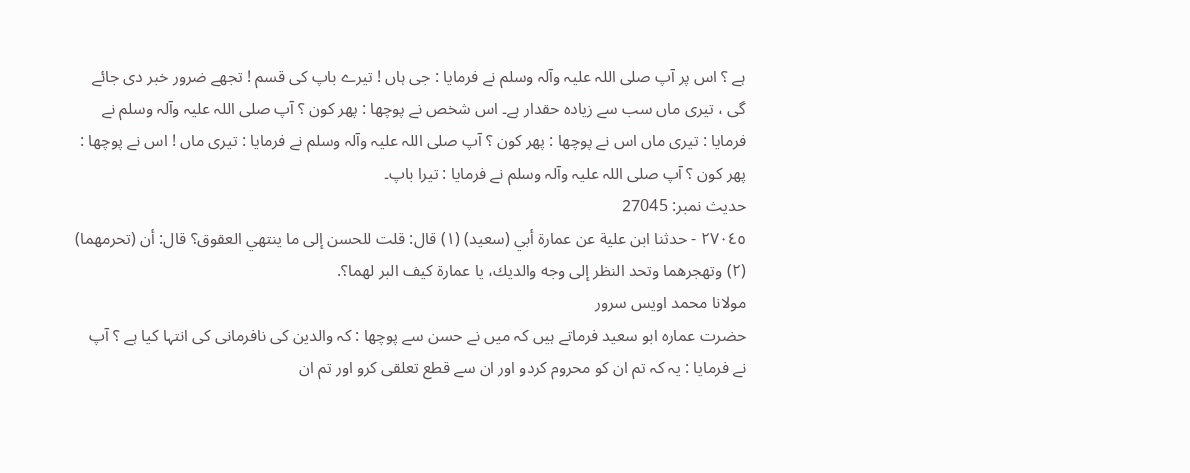ہے ؟ اس پر آپ صلی اللہ علیہ وآلہ وسلم نے فرمایا : جی ہاں ! تیرے باپ کی قسم ! تجھے ضرور خبر دی جائے گی ، تیری ماں سب سے زیادہ حقدار ہے۔ اس شخص نے پوچھا : پھر کون ؟ آپ صلی اللہ علیہ وآلہ وسلم نے فرمایا : تیری ماں اس نے پوچھا : پھر کون ؟ آپ صلی اللہ علیہ وآلہ وسلم نے فرمایا : تیری ماں ! اس نے پوچھا : پھر کون ؟ آپ صلی اللہ علیہ وآلہ وسلم نے فرمایا : تیرا باپ۔
حدیث نمبر: 27045
٢٧٠٤٥ - حدثنا ابن علية عن عمارة أبي (سعيد) (١) قال: قلت للحسن إلى ما ينتهي العقوق؟ قال: أن (تحرمهما) (٢) وتهجرهما وتحد النظر إلى وجه والديك، يا عمارة كيف البر لهما؟.
مولانا محمد اویس سرور
حضرت عمارہ ابو سعید فرماتے ہیں کہ میں نے حسن سے پوچھا : کہ والدین کی نافرمانی کی انتہا کیا ہے ؟ آپ نے فرمایا : یہ کہ تم ان کو محروم کردو اور ان سے قطع تعلقی کرو اور تم ان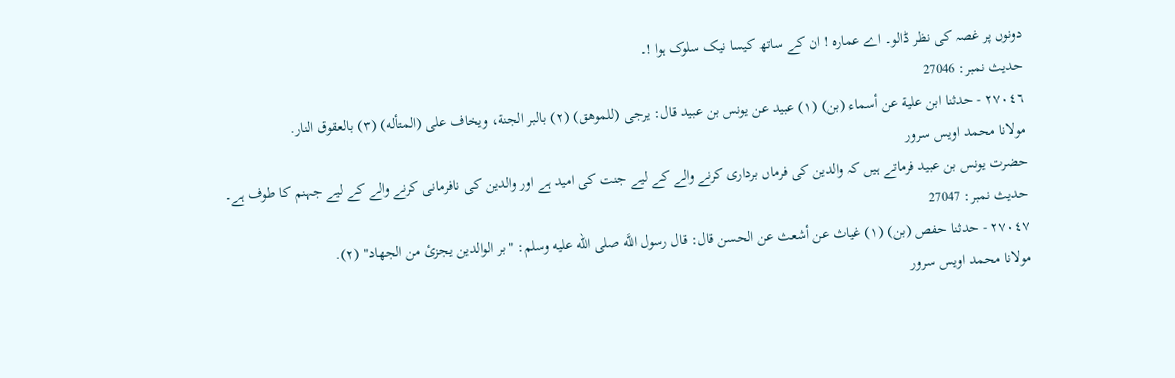دونوں پر غصہ کی نظر ڈالو۔ اے عمارہ ! ان کے ساتھ کیسا نیک سلوک ہوا !۔
حدیث نمبر: 27046
٢٧٠٤٦ - حدثنا ابن علية عن أسماء (بن) (١) عبيد عن يونس بن عبيد قال: يرجى (للموهق) (٢) بالبر الجنة، ويخاف على (المتأله) (٣) بالعقوق النار.
مولانا محمد اویس سرور
حضرت یونس بن عبید فرماتے ہیں کہ والدین کی فرماں برداری کرنے والے کے لیے جنت کی امید ہے اور والدین کی نافرمانی کرنے والے کے لیے جہنم کا طوف ہے۔
حدیث نمبر: 27047
٢٧٠٤٧ - حدثنا حفص (بن) (١) غياث عن أشعث عن الحسن قال: قال رسول اللَّه صلى الله عليه وسلم: "بر الوالدين يجزئ من الجهاد" (٢).
مولانا محمد اویس سرور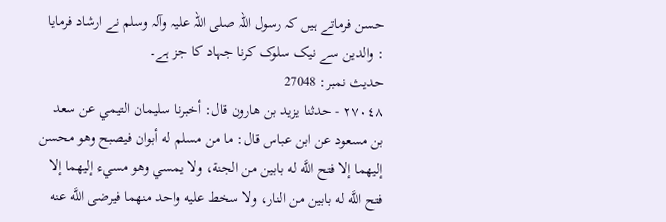حسن فرماتے ہیں کہ رسول اللہ صلی اللہ علیہ وآلہ وسلم نے ارشاد فرمایا : والدین سے نیک سلوک کرنا جہاد کا جز ہے۔
حدیث نمبر: 27048
٢٧٠٤٨ - حدثنا يزيد بن هارون قال: أخبرنا سليمان التيمي عن سعد بن مسعود عن ابن عباس قال: ما من مسلم له أبوان فيصبح وهو محسن إليهما إلا فتح اللَّه له بابين من الجنة، ولا يمسي وهو مسيء إليهما إلا فتح اللَّه له بابين من النار، ولا سخط عليه واحد منهما فيرضى اللَّه عنه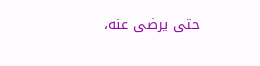حتى يرضى عنه،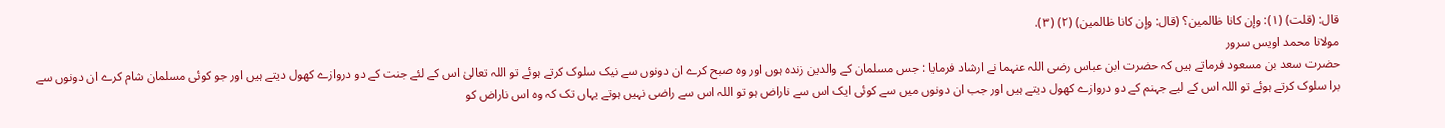قال: (قلت) (١): وإن كانا ظالمين؟ (قال: وإن كانا ظالمين) (٢) (٣).
مولانا محمد اویس سرور
حضرت سعد بن مسعود فرماتے ہیں کہ حضرت ابن عباس رضی اللہ عنہما نے ارشاد فرمایا : جس مسلمان کے والدین زندہ ہوں اور وہ صبح کرے ان دونوں سے نیک سلوک کرتے ہوئے تو اللہ تعالیٰ اس کے لئے جنت کے دو دروازے کھول دیتے ہیں اور جو کوئی مسلمان شام کرے ان دونوں سے برا سلوک کرتے ہوئے تو اللہ اس کے لیے جہنم کے دو دروازے کھول دیتے ہیں اور جب ان دونوں میں سے کوئی ایک اس سے ناراض ہو تو اللہ اس سے راضی نہیں ہوتے یہاں تک کہ وہ اس ناراض کو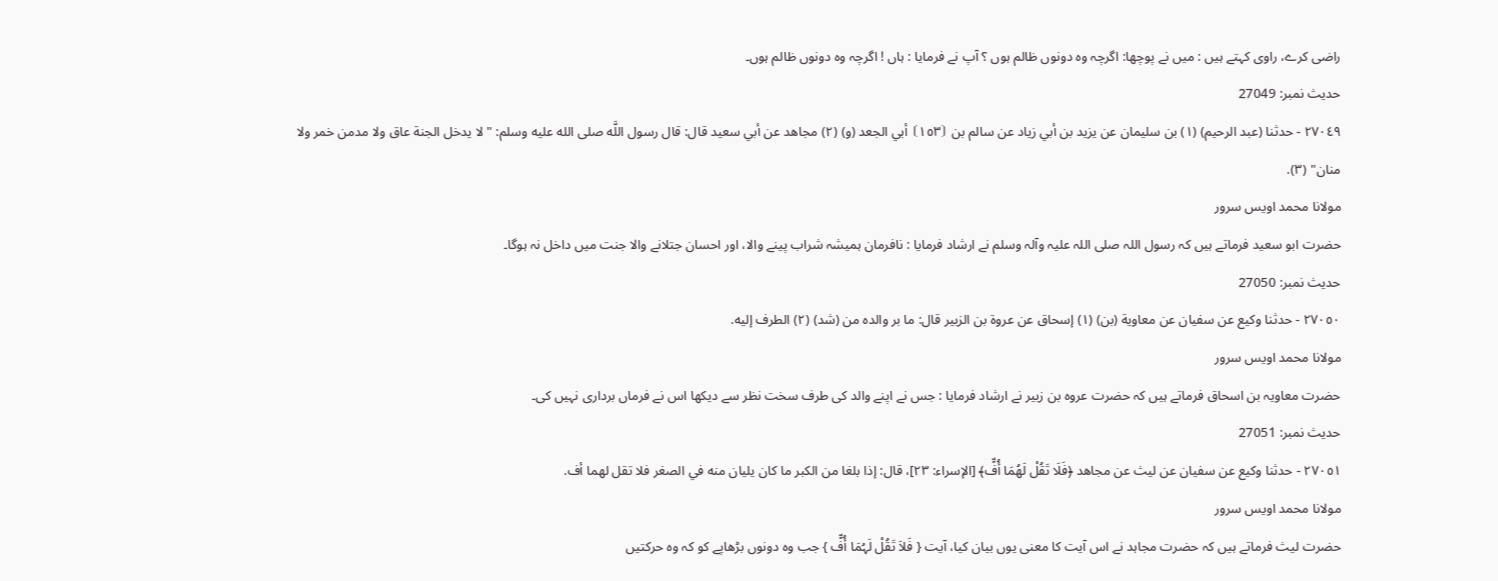راضی کرے، راوی کہتے ہیں : میں نے پوچھا: اگرچہ وہ دونوں ظالم ہوں ؟ آپ نے فرمایا : ہاں ! اگرچہ وہ دونوں ظالم ہوں۔
حدیث نمبر: 27049
٢٧٠٤٩ - حدثنا (عبد الرحيم) (١) بن سليمان عن يزيد بن أبي زياد عن سالم بن ⦗١٥٣⦘ أبي الجعد (و) (٢) مجاهد عن أبي سعيد قال: قال رسول اللَّه صلى الله عليه وسلم: "لا يدخل الجنة عاق ولا مدمن خمر ولا منان" (٣).
مولانا محمد اویس سرور
حضرت ابو سعید فرماتے ہیں کہ رسول اللہ صلی اللہ علیہ وآلہ وسلم نے ارشاد فرمایا : نافرمان ہمیشہ شراب پینے والا، اور احسان جتلانے والا جنت میں داخل نہ ہوگا۔
حدیث نمبر: 27050
٢٧٠٥٠ - حدثنا وكيع عن سفيان عن معاوية (بن) (١) إسحاق عن عروة بن الزبير قال: ما بر والده من (شد) (٢) الطرف إليه.
مولانا محمد اویس سرور
حضرت معاویہ بن اسحاق فرماتے ہیں کہ حضرت عروہ بن زبیر نے ارشاد فرمایا : جس نے اپنے والد کی طرف سخت نظر سے دیکھا اس نے فرماں برداری نہیں کی۔
حدیث نمبر: 27051
٢٧٠٥١ - حدثنا وكيع عن سفيان عن ليث عن مجاهد ﴿فَلَا تَقُلْ لَهُمَا أُفٍّ﴾ [الإسراء: ٢٣]، قال: إذا بلغا من الكبر ما كان يليان منه في الصغر فلا تقل لهما أف.
مولانا محمد اویس سرور
حضرت لیث فرماتے ہیں کہ حضرت مجاہد نے اس آیت کا معنی یوں بیان کیا، آیت { فَلاَ تَقُلْ لَہُمَا أُفٍّ } جب وہ دونوں بڑھاپے کو کہ وہ حرکتیں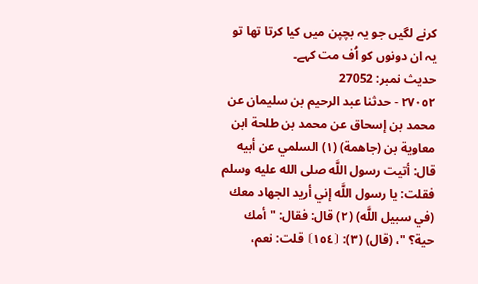کرنے لگیں جو یہ بچپن میں کیا کرتا تھا تو یہ ان دونوں کو اُف مت کہے۔
حدیث نمبر: 27052
٢٧٠٥٢ - حدثنا عبد الرحيم بن سليمان عن محمد بن إسحاق عن محمد بن طلحة ابن معاوية بن (جاهمة) (١) السلمي عن أبيه قال: أتيت رسول اللَّه صلى الله عليه وسلم فقلت: يا رسول اللَّه إني أريد الجهاد معك (في سبيل اللَّه) (٢) قال: فقال: "أمك حية؟ "، (قال) (٣): ⦗١٥٤⦘ قلت: نعم،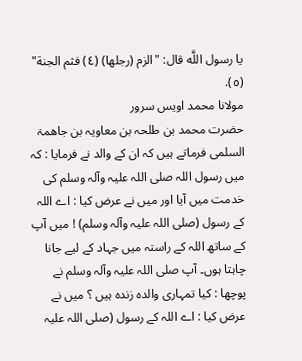يا رسول اللَّه قال: "الزم (رجلها) (٤) فثم الجنة" (٥).
مولانا محمد اویس سرور
حضرت محمد بن طلحہ بن معاویہ بن جاھمۃ السلمی فرماتے ہیں کہ ان کے والد نے فرمایا : کہ میں رسول اللہ صلی اللہ علیہ وآلہ وسلم کی خدمت میں آیا اور میں نے عرض کیا : اے اللہ کے رسول (صلی اللہ علیہ وآلہ وسلم) ! میں آپ کے ساتھ اللہ کے راستہ میں جہاد کے لیے جانا چاہتا ہوں۔ آپ صلی اللہ علیہ وآلہ وسلم نے پوچھا : کیا تمہاری والدہ زندہ ہیں ؟ میں نے عرض کیا : اے اللہ کے رسول (صلی اللہ علیہ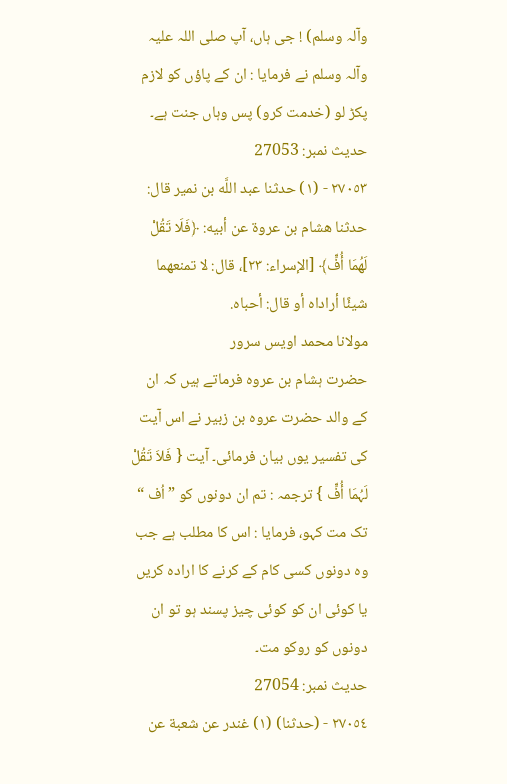وآلہ وسلم) ! جی ہاں، آپ صلی اللہ علیہ وآلہ وسلم نے فرمایا : ان کے پاؤں کو لازم پکڑ لو (خدمت کرو) پس وہاں جنت ہے۔
حدیث نمبر: 27053
٢٧٠٥٣ - (١) حدثنا عبد اللَّه بن نمير قال: حدثنا هشام بن عروة عن أبيه: ﴿فَلَا تَقُلْ لَهُمَا أُفٍّ﴾ [الإسراء: ٢٣]، قال: لا تمنعهما شيئًا أراداه أو قال: أحباه.
مولانا محمد اویس سرور
حضرت ہشام بن عروہ فرماتے ہیں کہ ان کے والد حضرت عروہ بن زبیر نے اس آیت کی تفسیر یوں بیان فرمائی۔ آیت { فَلاَ تَقُلْ لَہُمَا أُفٍّ } ترجمہ : تم ان دونوں کو ” اُف “ تک مت کہو، فرمایا : اس کا مطلب ہے جب وہ دونوں کسی کام کے کرنے کا ارادہ کریں یا کوئی ان کو کوئی چیز پسند ہو تو ان دونوں کو روکو مت۔
حدیث نمبر: 27054
٢٧٠٥٤ - (حدثنا) (١) غندر عن شعبة عن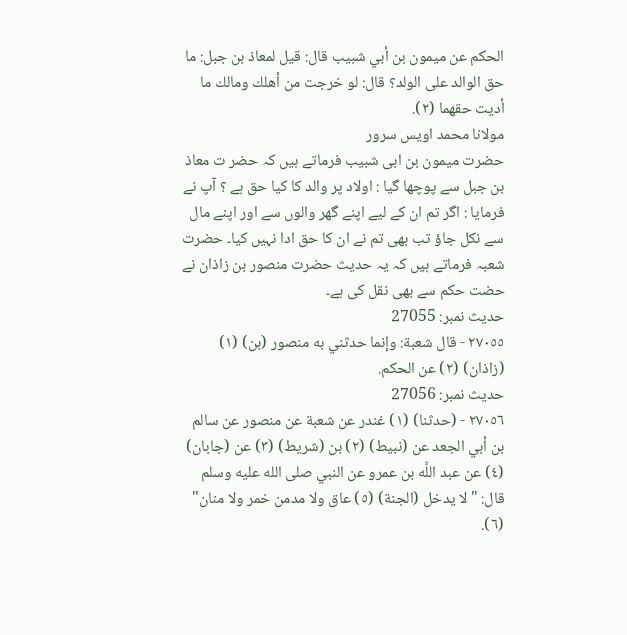الحكم عن ميمون بن أبي شبيب قال: قيل لمعاذ بن جبل: ما حق الوالد على الولد؟ قال: لو خرجت من أهلك ومالك ما أديت حقهما (٢).
مولانا محمد اویس سرور
حضرت میمون بن ابی شبیب فرماتے ہیں کہ حضر ت معاذ بن جبل سے پوچھا گیا : اولاد پر والد کا کیا حق ہے ؟ آپ نے فرمایا : اگر تم ان کے لیے اپنے گھر والوں سے اور اپنے مال سے نکل جاؤ تب بھی تم نے ان کا حق ادا نہیں کیا۔ حضرت شعبہ فرماتے ہیں کہ یہ حدیث حضرت منصور بن زاذان نے حضت حکم سے بھی نقل کی ہے۔
حدیث نمبر: 27055
٢٧٠٥٥ - قال شعبة: وإنما حدثني به منصور (بن) (١) (زاذان) (٢) عن الحكم.
حدیث نمبر: 27056
٢٧٠٥٦ - (حدثنا) (١) غندر عن شعبة عن منصور عن سالم بن أبي الجعد عن (نبيط) (٢) بن (شريط) (٣) عن (جابان) (٤) عن عبد اللَّه بن عمرو عن النبي صلى الله عليه وسلم قال: "لا يدخل (الجنة) (٥) عاق ولا مدمن خمر ولا منان" (٦).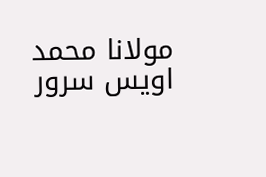مولانا محمد اویس سرور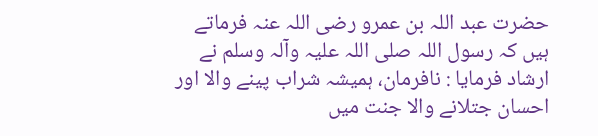حضرت عبد اللہ بن عمرو رضی اللہ عنہ فرماتے ہیں کہ رسول اللہ صلی اللہ علیہ وآلہ وسلم نے ارشاد فرمایا : نافرمان، ہمیشہ شراب پینے والا اور احسان جتلانے والا جنت میں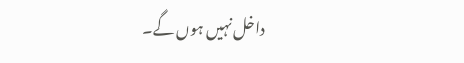داخل نہیں ہوں گے۔